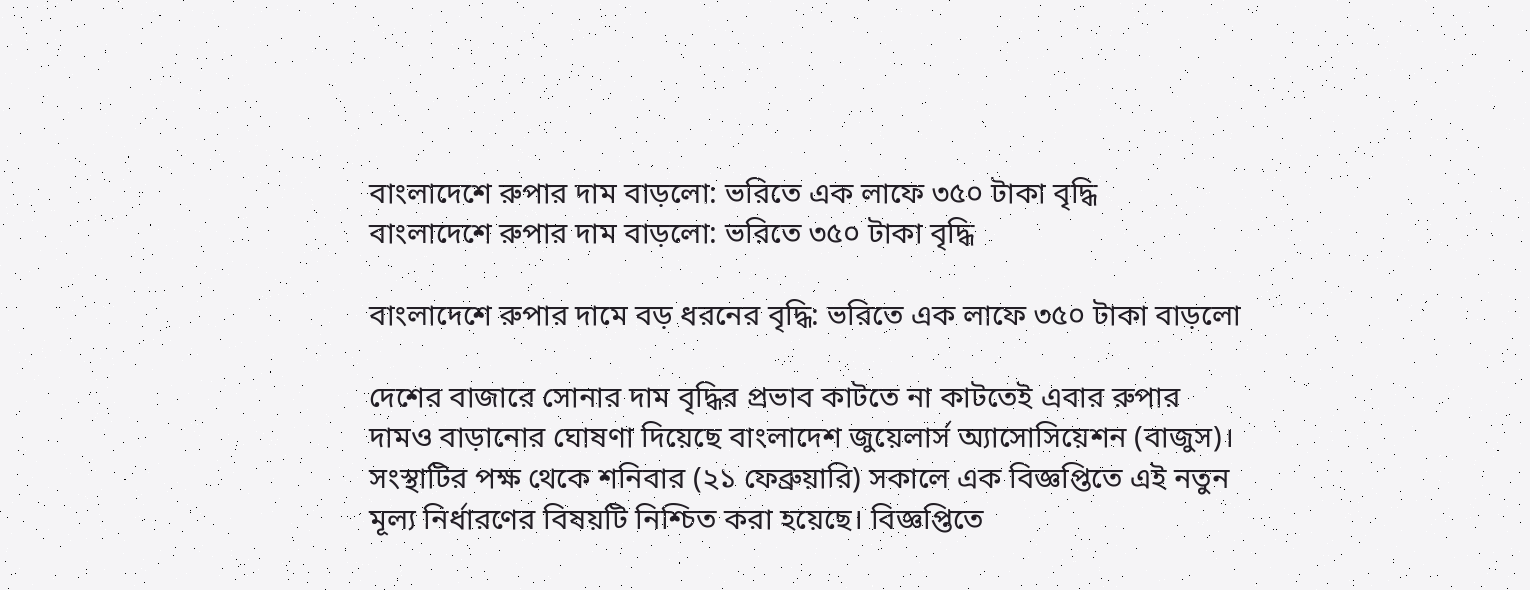বাংলাদেশে রুপার দাম বাড়লো: ভরিতে এক লাফে ৩৫০ টাকা বৃদ্ধি
বাংলাদেশে রুপার দাম বাড়লো: ভরিতে ৩৫০ টাকা বৃদ্ধি

বাংলাদেশে রুপার দামে বড় ধরনের বৃদ্ধি: ভরিতে এক লাফে ৩৫০ টাকা বাড়লো

দেশের বাজারে সোনার দাম বৃদ্ধির প্রভাব কাটতে না কাটতেই এবার রুপার দামও বাড়ানোর ঘোষণা দিয়েছে বাংলাদেশ জুয়েলার্স অ্যাসোসিয়েশন (বাজুস)। সংস্থাটির পক্ষ থেকে শনিবার (২১ ফেব্রুয়ারি) সকালে এক বিজ্ঞপ্তিতে এই নতুন মূল্য নির্ধারণের বিষয়টি নিশ্চিত করা হয়েছে। বিজ্ঞপ্তিতে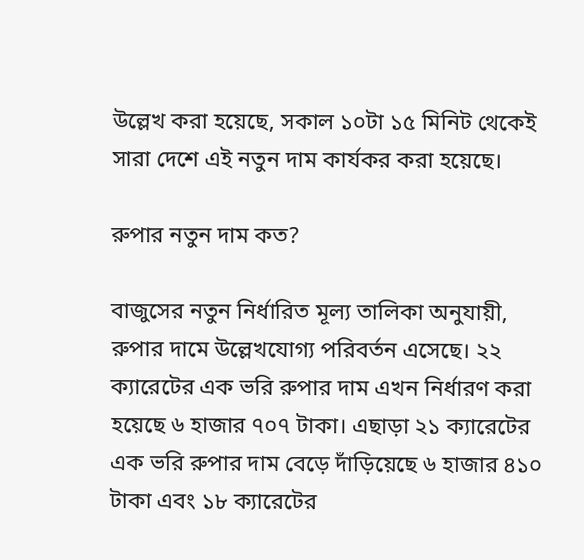উল্লেখ করা হয়েছে, সকাল ১০টা ১৫ মিনিট থেকেই সারা দেশে এই নতুন দাম কার্যকর করা হয়েছে।

রুপার নতুন দাম কত?

বাজুসের নতুন নির্ধারিত মূল্য তালিকা অনুযায়ী, রুপার দামে উল্লেখযোগ্য পরিবর্তন এসেছে। ২২ ক্যারেটের এক ভরি রুপার দাম এখন নির্ধারণ করা হয়েছে ৬ হাজার ৭০৭ টাকা। এছাড়া ২১ ক্যারেটের এক ভরি রুপার দাম বেড়ে দাঁড়িয়েছে ৬ হাজার ৪১০ টাকা এবং ১৮ ক্যারেটের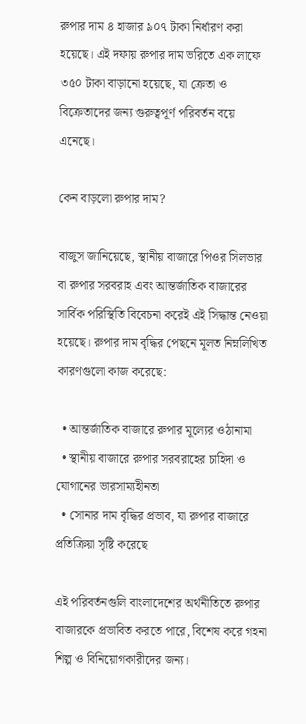রুপার দাম ৪ হাজার ৯০৭ টাকা নির্ধারণ করা হয়েছে। এই দফায় রুপার দাম ভরিতে এক লাফে ৩৫০ টাকা বাড়ানো হয়েছে, যা ক্রেতা ও বিক্রেতাদের জন্য গুরুত্বপূর্ণ পরিবর্তন বয়ে এনেছে।

কেন বাড়লো রুপার দাম?

বাজুস জানিয়েছে, স্থানীয় বাজারে পিওর সিলভার বা রুপার সরবরাহ এবং আন্তর্জাতিক বাজারের সার্বিক পরিস্থিতি বিবেচনা করেই এই সিদ্ধান্ত নেওয়া হয়েছে। রুপার দাম বৃদ্ধির পেছনে মূলত নিম্নলিখিত কারণগুলো কাজ করেছে:

  • আন্তর্জাতিক বাজারে রুপার মূল্যের ওঠানামা
  • স্থানীয় বাজারে রুপার সরবরাহের চাহিদা ও যোগানের ভারসাম্যহীনতা
  • সোনার দাম বৃদ্ধির প্রভাব, যা রুপার বাজারে প্রতিক্রিয়া সৃষ্টি করেছে

এই পরিবর্তনগুলি বাংলাদেশের অর্থনীতিতে রুপার বাজারকে প্রভাবিত করতে পারে, বিশেষ করে গহনা শিল্প ও বিনিয়োগকারীদের জন্য।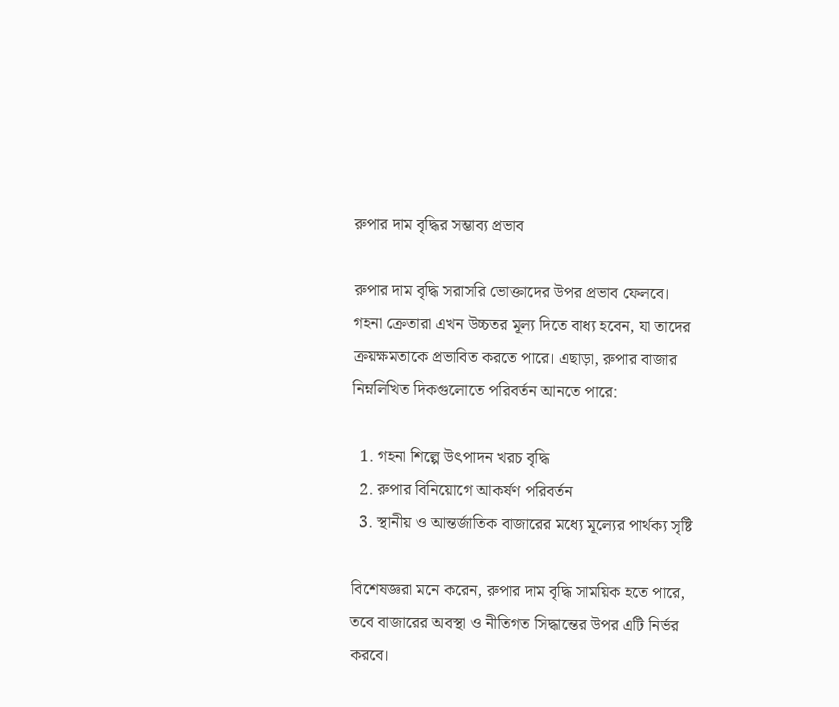রুপার দাম বৃদ্ধির সম্ভাব্য প্রভাব

রুপার দাম বৃদ্ধি সরাসরি ভোক্তাদের উপর প্রভাব ফেলবে। গহনা ক্রেতারা এখন উচ্চতর মূল্য দিতে বাধ্য হবেন, যা তাদের ক্রয়ক্ষমতাকে প্রভাবিত করতে পারে। এছাড়া, রুপার বাজার নিম্নলিখিত দিকগুলোতে পরিবর্তন আনতে পারে:

  1. গহনা শিল্পে উৎপাদন খরচ বৃদ্ধি
  2. রুপার বিনিয়োগে আকর্ষণ পরিবর্তন
  3. স্থানীয় ও আন্তর্জাতিক বাজারের মধ্যে মূল্যের পার্থক্য সৃষ্টি

বিশেষজ্ঞরা মনে করেন, রুপার দাম বৃদ্ধি সাময়িক হতে পারে, তবে বাজারের অবস্থা ও নীতিগত সিদ্ধান্তের উপর এটি নির্ভর করবে।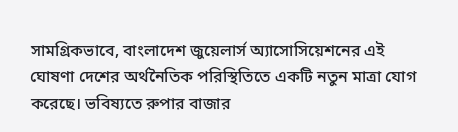সামগ্রিকভাবে, বাংলাদেশ জুয়েলার্স অ্যাসোসিয়েশনের এই ঘোষণা দেশের অর্থনৈতিক পরিস্থিতিতে একটি নতুন মাত্রা যোগ করেছে। ভবিষ্যতে রুপার বাজার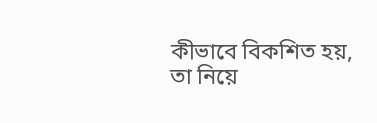কীভাবে বিকশিত হয়, তা নিয়ে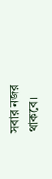সবার নজর থাকবে।